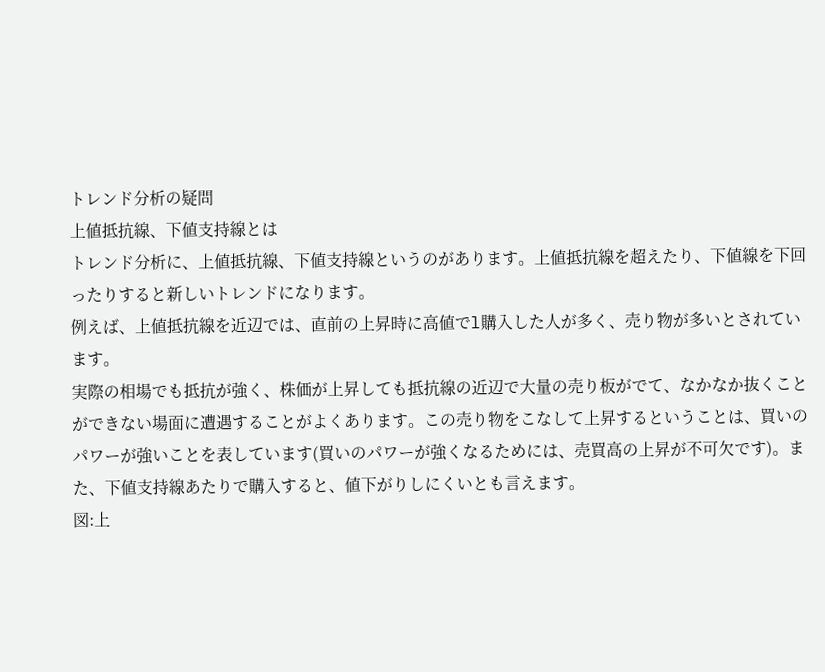トレンド分析の疑問
上値抵抗線、下値支持線とは
トレンド分析に、上値抵抗線、下値支持線というのがあります。上値抵抗線を超えたり、下値線を下回ったりすると新しいトレンドになります。
例えば、上値抵抗線を近辺では、直前の上昇時に高値でl購入した人が多く、売り物が多いとされています。
実際の相場でも抵抗が強く、株価が上昇しても抵抗線の近辺で大量の売り板がでて、なかなか抜くことができない場面に遭遇することがよくあります。この売り物をこなして上昇するということは、買いのパワーが強いことを表しています(買いのパワーが強くなるためには、売買高の上昇が不可欠です)。また、下値支持線あたりで購入すると、値下がりしにくいとも言えます。
図:上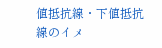値抵抗線・下値抵抗線のイメ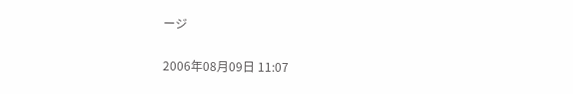ージ

2006年08月09日 11:07